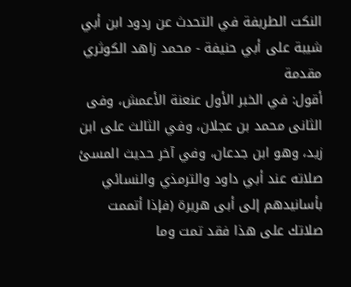النكت الطريفة في التحدث عن ردود ابن أبي شيبة على أبي حنيفة - محمد زاهد الكوثري
مقدمة
أقول: في الخبر الأول عنعنة الأعمش، وفى الثانى محمد بن عجلان، وفي الثالث على ابن زيد، وهو ابن جدعان، وفي آخر حديث المسئ صلاته عند أبي داود والترمذي والنسائي بأسانيدهم إلى أبى هريرة (فإذا أتممت صلاتك على هذا فقد تمت وما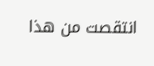انتقصت من هذا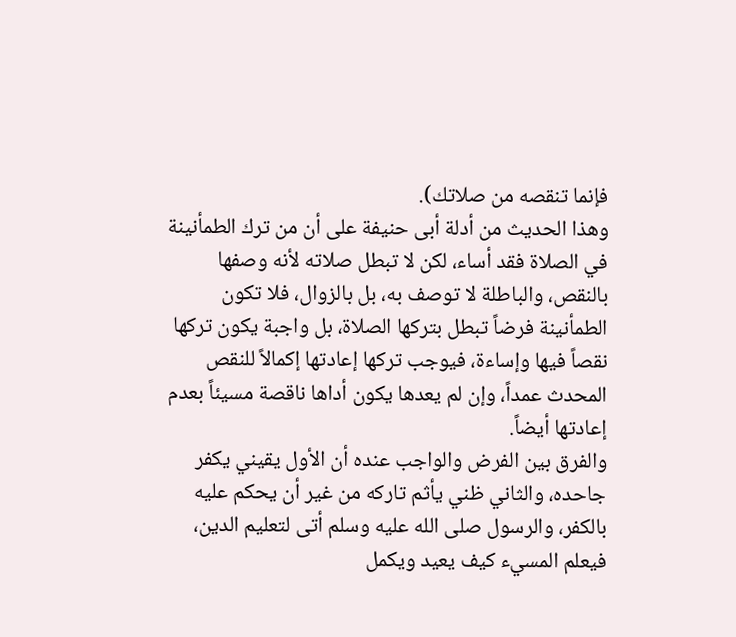فإنما تنقصه من صلاتك).
وهذا الحديث من أدلة أبى حنيفة على أن من ترك الطمأنينة في الصلاة فقد أساء، لكن لا تبطل صلاته لأنه وصفها بالنقص، والباطلة لا توصف به، بل بالزوال، فلا تكون الطمأنينة فرضاً تبطل بتركها الصلاة، بل واجبة يكون تركها نقصاً فيها وإساءة، فيوجب تركها إعادتها إكمالاً للنقص المحدث عمداً، وإن لم يعدها يكون أداها ناقصة مسيئاً بعدم إعادتها أيضاً.
والفرق بين الفرض والواجب عنده أن الأول يقيني يكفر جاحده، والثاني ظني يأثم تاركه من غير أن يحكم عليه بالكفر، والرسول صلى الله عليه وسلم أتى لتعليم الدين، فيعلم المسيء كيف يعيد ويكمل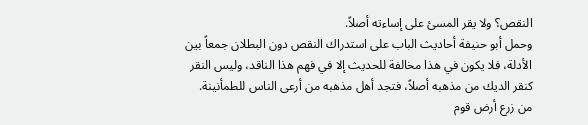النقص؟ ولا يقر المسئ على إساءته أصلاً.
وحمل أبو حنيفة أحاديث الباب على استدراك النقص دون البطلان جمعاً بين الأدلة، فلا يكون في هذا مخالفة للحديث إلا في فهم هذا الناقد، وليس النقر كنقر الديك من مذهبه أصلاً، فتجد أهل مذهبه من أرعى الناس للطمأنينة.
من زرع أرض قوم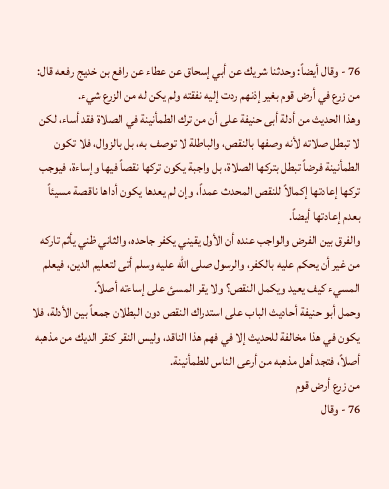76 - وقال أيضاً: وحدثنا شريك عن أبي إسحاق عن عطاء عن رافع بن خديج رفعه قال: من زرع في أرض قوم بغير إذنهم ردت إليه نفقته ولم يكن له من الزرع شيء.
وهذا الحديث من أدلة أبى حنيفة على أن من ترك الطمأنينة في الصلاة فقد أساء، لكن لا تبطل صلاته لأنه وصفها بالنقص، والباطلة لا توصف به، بل بالزوال، فلا تكون الطمأنينة فرضاً تبطل بتركها الصلاة، بل واجبة يكون تركها نقصاً فيها وإساءة، فيوجب تركها إعادتها إكمالاً للنقص المحدث عمداً، وإن لم يعدها يكون أداها ناقصة مسيئاً بعدم إعادتها أيضاً.
والفرق بين الفرض والواجب عنده أن الأول يقيني يكفر جاحده، والثاني ظني يأثم تاركه من غير أن يحكم عليه بالكفر، والرسول صلى الله عليه وسلم أتى لتعليم الدين، فيعلم المسيء كيف يعيد ويكمل النقص؟ ولا يقر المسئ على إساءته أصلاً.
وحمل أبو حنيفة أحاديث الباب على استدراك النقص دون البطلان جمعاً بين الأدلة، فلا يكون في هذا مخالفة للحديث إلا في فهم هذا الناقد، وليس النقر كنقر الديك من مذهبه أصلاً، فتجد أهل مذهبه من أرعى الناس للطمأنينة.
من زرع أرض قوم
76 - وقال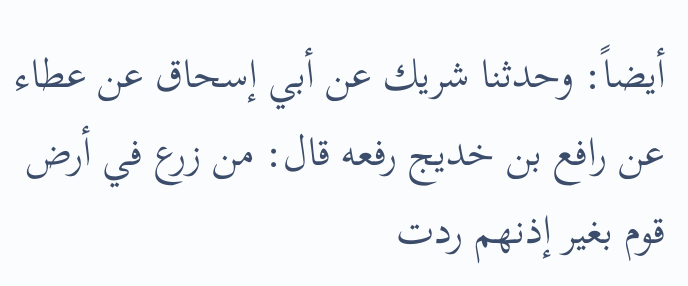أيضاً: وحدثنا شريك عن أبي إسحاق عن عطاء عن رافع بن خديج رفعه قال: من زرع في أرض قوم بغير إذنهم ردت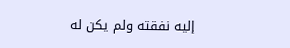إليه نفقته ولم يكن له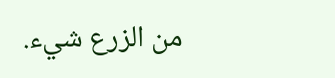من الزرع شيء.